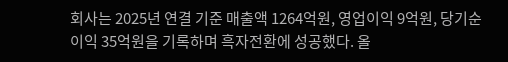회사는 2025년 연결 기준 매출액 1264억원, 영업이익 9억원, 당기순이익 35억원을 기록하며 흑자전환에 성공했다. 올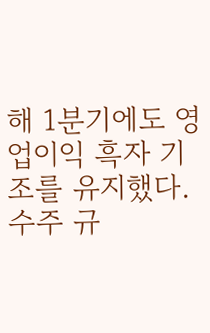해 1분기에도 영업이익 흑자 기조를 유지했다.
수주 규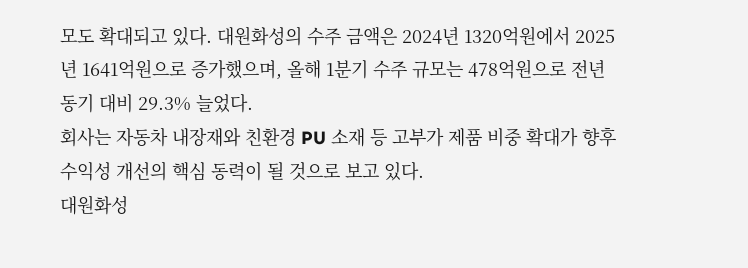모도 확대되고 있다. 대원화성의 수주 금액은 2024년 1320억원에서 2025년 1641억원으로 증가했으며, 올해 1분기 수주 규모는 478억원으로 전년 동기 대비 29.3% 늘었다.
회사는 자동차 내장재와 친환경 PU 소재 등 고부가 제품 비중 확대가 향후 수익성 개선의 핵심 동력이 될 것으로 보고 있다.
대원화성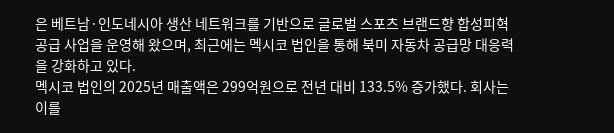은 베트남·인도네시아 생산 네트워크를 기반으로 글로벌 스포츠 브랜드향 합성피혁 공급 사업을 운영해 왔으며, 최근에는 멕시코 법인을 통해 북미 자동차 공급망 대응력을 강화하고 있다.
멕시코 법인의 2025년 매출액은 299억원으로 전년 대비 133.5% 증가했다. 회사는 이를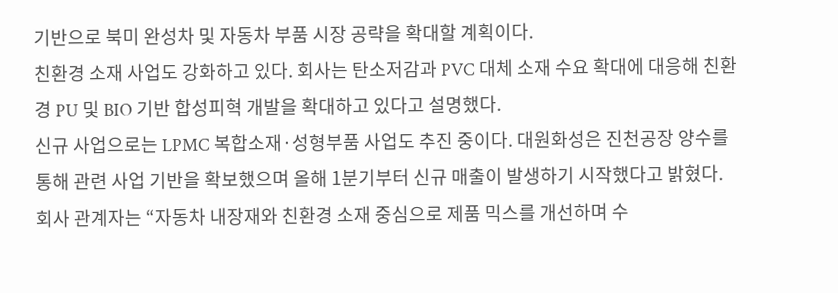기반으로 북미 완성차 및 자동차 부품 시장 공략을 확대할 계획이다.
친환경 소재 사업도 강화하고 있다. 회사는 탄소저감과 PVC 대체 소재 수요 확대에 대응해 친환경 PU 및 BIO 기반 합성피혁 개발을 확대하고 있다고 설명했다.
신규 사업으로는 LPMC 복합소재·성형부품 사업도 추진 중이다. 대원화성은 진천공장 양수를 통해 관련 사업 기반을 확보했으며 올해 1분기부터 신규 매출이 발생하기 시작했다고 밝혔다.
회사 관계자는 “자동차 내장재와 친환경 소재 중심으로 제품 믹스를 개선하며 수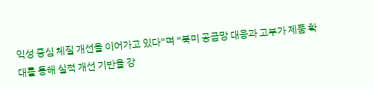익성 중심 체질 개선을 이어가고 있다”며 “북미 공급망 대응과 고부가 제품 확대를 통해 실적 개선 기반을 강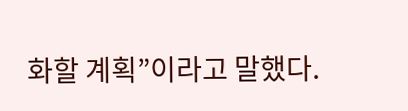화할 계획”이라고 말했다.